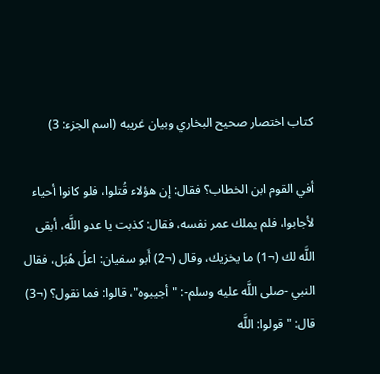كتاب اختصار صحيح البخاري وبيان غريبه (اسم الجزء: 3)

أفي القوم ابن الخطاب؟ فقال: إن هؤلاء قُتلوا، فلو كانوا أحياء لأجابوا، فلم يملك عمر نفسه، فقال: كذبت يا عدو اللَّه، أبقى اللَّه لك (¬1) ما يخزيك، وقال (¬2) أَبو سفيان: اعلُ هُبَل، فقال النبي -صلى اللَّه عليه وسلم-: "أجيبوه"، قالوا: فما نقول؟ (¬3) قال: "قولوا: اللَّه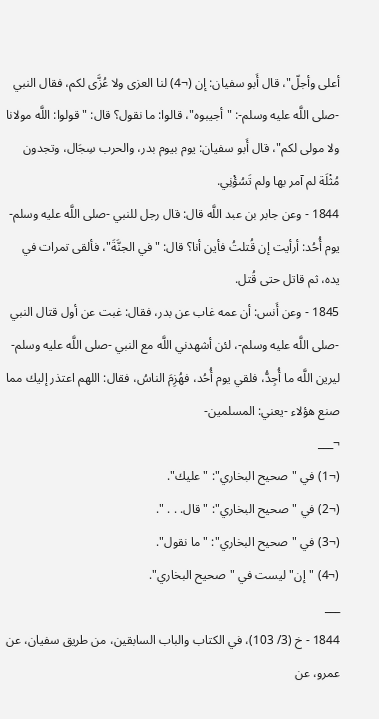أعلى وأجلّ"، قال أَبو سفيان: إن (¬4) لنا العزى ولا عُزَّى لكم، فقال النبي -صلى اللَّه عليه وسلم-: "أجيبوه"، قالوا: ما نقول؟ قال: "قولوا: اللَّه مولانا ولا مولى لكم"، قال أَبو سفيان: يوم بيوم بدر، والحرب سِجَال، وتجدون مُثْلَة لم آمر بها ولم تَسُؤْنِي.
1844 - وعن جابر بن عبد اللَّه قال: قال رجل للنبي -صلى اللَّه عليه وسلم- يوم أُحُد: أرأيت إن قُتلتُ فأين أنا؟ قال: "في الجنَّةَ"، فألقى تمرات في يده، ثم قاتل حتى قُتل.
1845 - وعن أَنس: أن عمه غاب عن بدر، فقال: غبت عن أول قتال النبي -صلى اللَّه عليه وسلم-، لئن أشهدني اللَّه مع النبي -صلى اللَّه عليه وسلم- ليرين اللَّه ما أُجِدُّ، فلقي يوم أُحُد، فهُزِمَ الناسُ، فقال: اللهم اعتذر إليك مما صنع هؤلاء -يعني: المسلمين-
¬___
(¬1) في "صحيح البخاري": "عليك".
(¬2) في "صحيح البخاري": "قال. . . ".
(¬3) في "صحيح البخاري": "ما نقول".
(¬4) "إن" ليست في "صحيح البخاري".
___
1844 - خ (3/ 103)، في الكتاب والباب السابقين، من طريق سفيان، عن عمرو، عن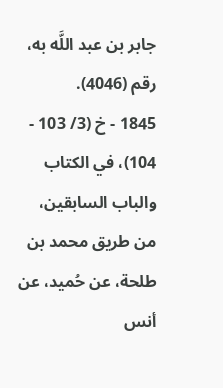جابر بن عبد اللَّه به، رقم (4046).
1845 - خ (3/ 103 - 104)، في الكتاب والباب السابقين، من طريق محمد بن طلحة، عن حُميد، عن أنس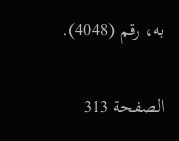به، رقم (4048).

الصفحة 313